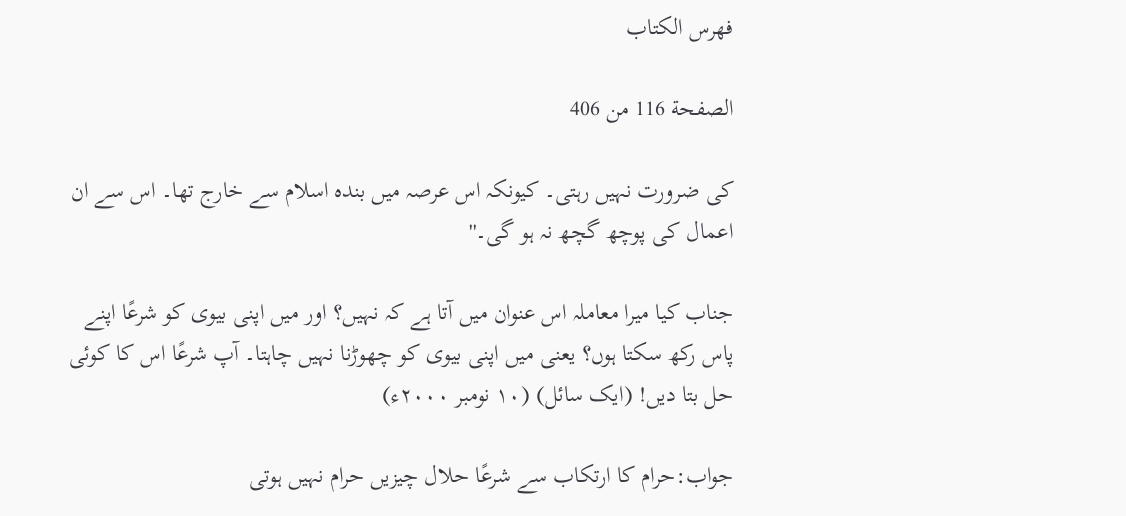فهرس الكتاب

الصفحة 116 من 406

کی ضرورت نہیں رہتی۔ کیونکہ اس عرصہ میں بندہ اسلام سے خارج تھا۔ اس سے ان اعمال کی پوچھ گچھ نہ ہو گی۔''

جناب کیا میرا معاملہ اس عنوان میں آتا ہے کہ نہیں؟ اور میں اپنی بیوی کو شرعًا اپنے پاس رکھ سکتا ہوں؟ یعنی میں اپنی بیوی کو چھوڑنا نہیں چاہتا۔ آپ شرعًا اس کا کوئی حل بتا دیں! (ایک سائل) (۱۰ نومبر ۲۰۰۰ء)

جواب:حرام کا ارتکاب سے شرعًا حلال چیزیں حرام نہیں ہوتی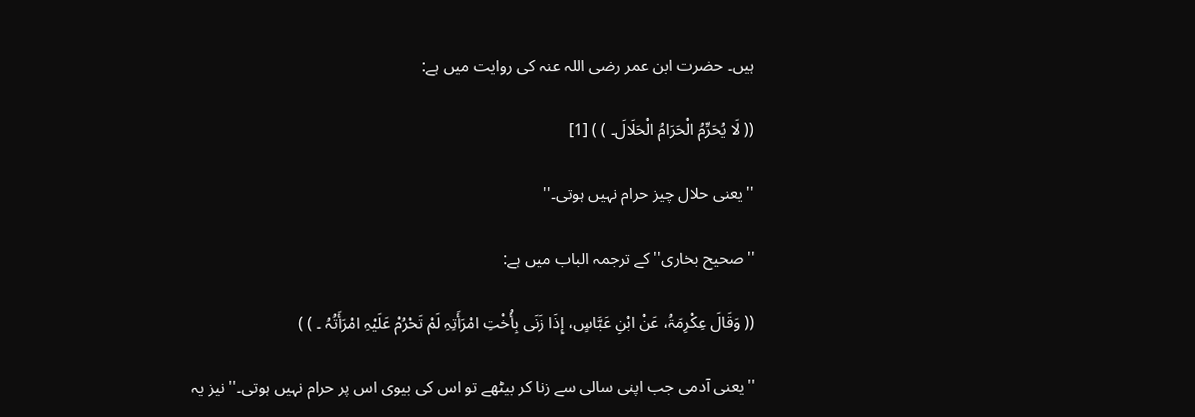ہیں۔ حضرت ابن عمر رضی اللہ عنہ کی روایت میں ہے:

(( لَا یُحَرِّمُ الْحَرَامُ الْحَلَالَ۔ ) ) [1]

''یعنی حلال چیز حرام نہیں ہوتی۔''

''صحیح بخاری'' کے ترجمہ الباب میں ہے:

(( وَقَالَ عِکْرِمَۃُ، عَنْ ابْنِ عَبَّاسٍ، إِذَا زَنَی بِأُخْتِ امْرَأَتِہِ لَمْ تَحْرُمْ عَلَیْہِ امْرَأَتُہُ ۔ ) )

''یعنی آدمی جب اپنی سالی سے زنا کر بیٹھے تو اس کی بیوی اس پر حرام نہیں ہوتی۔'' نیز یہ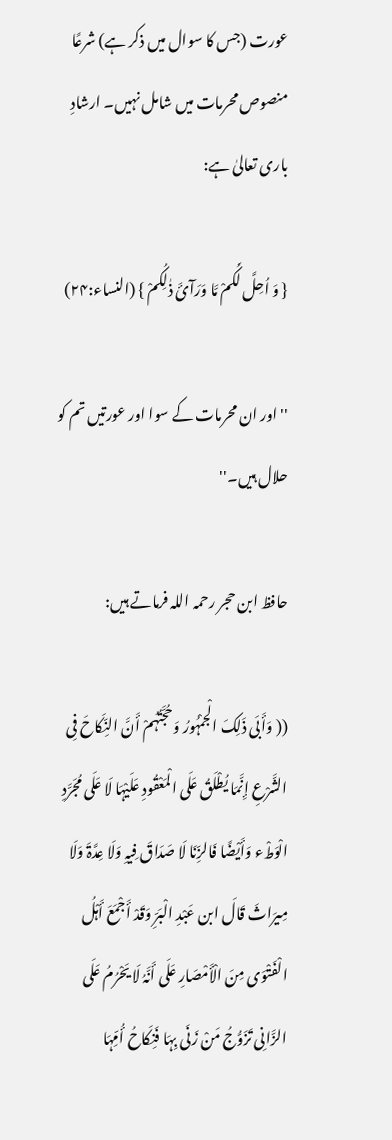عورت (جس کا سوال میں ذکر ہے) شرعًا منصوص محرمات میں شامل نہیں۔ ارشادِ باری تعالیٰ ہے:

{ وَ اُحِلَّ لَکُمْ مَّا وَرَآئَ ذٰلِکُمْ } (النساء:۲۴)

''اور ان محرمات کے سوا اور عورتیں تم کو حلال ہیں۔''

حافظ ابن حجر رحمہ اللہ فرماتے ہیں:

(( وَأَبَی ذَلِکَ الْجمْہُورُ وَحُجَّتُہُمْ أَنَّ النِّکَاحَ فِی الشَّرْعِ إِنَّمَا یُطْلَقُ عَلَی الْمَعْقُودِ عَلَیْہَا لَا عَلَی مُجَرَّدِ الْوَطْء وَأَیْضًا فَالزِّنَا لَا صَدَاقَ فِیہِ وَلَا عِدَّۃَ وَلَا مِیرَاثَ قَالَ ابن عَبْدِ الْبَرِّ وَقَدْ أَجْمَعَ أَہْلُ الْفَتْوَی مِنَ الْأَمْصَارِ عَلَی أَنَّہُ لَا یَحْرُمُ عَلَی الزَّانِی تَزَوُّجُ مَنْ زَنَی بِہَا فَنِکَاحُ أُمِّہَا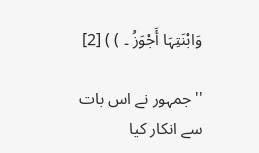وَابْنَتِہَا أَجْوَزُ ۔ ) ) [2]

''جمہور نے اس بات سے انکار کیا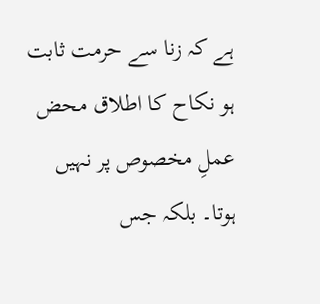ہے کہ زنا سے حرمت ثابت ہو نکاح کا اطلاق محض عملِ مخصوص پر نہیں ہوتا۔ بلکہ جس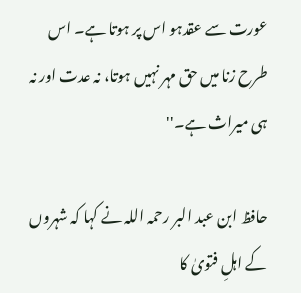عورت سے عقدہو اس پر ہوتا ہے۔ اس طرح زنا میں حق مہر نہیں ہوتا، نہ عدت اور نہ ہی میراث ہے۔''

حافظ ابن عبد البر رحمہ اللہ نے کہا کہ شہروں کے اہلِ فتویٰ کا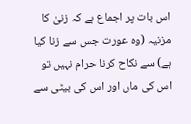اس بات پر اجماع ہے کہ زنیٰ کا مزنیہ (وہ عورت جس سے زنا کیا ہے) سے نکاح کرنا حرام نہیں تو اس کی ماں اور اس کی بیٹی سے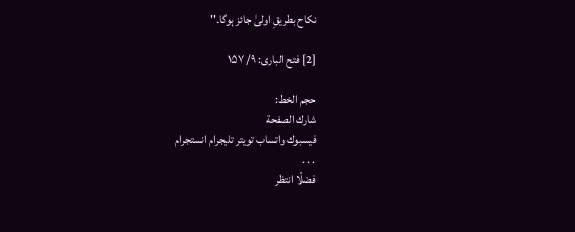نکاح بطریقِ اولیٰ جائز ہوگا۔''

[2] فتح الباری: ۹/ ۱۵۷

حجم الخط:
شارك الصفحة
فيسبوك واتساب تويتر تليجرام انستجرام
. . .
فضلًا انتظر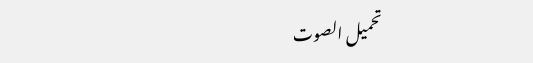تحميل الصوت